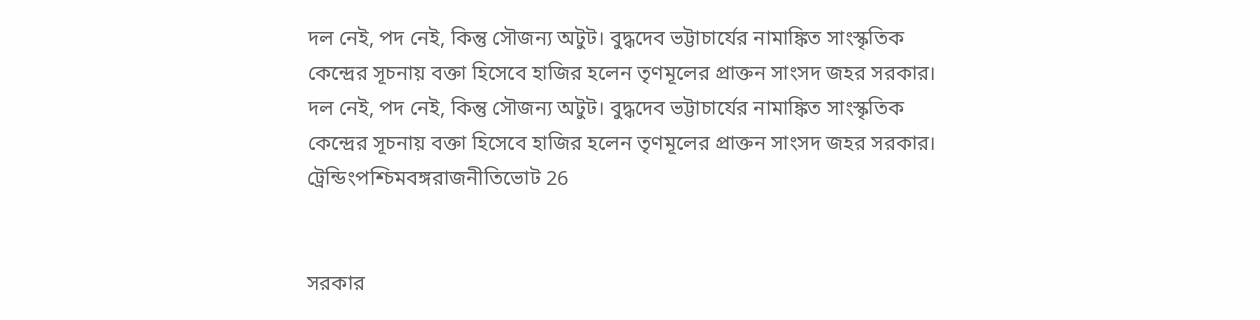দল নেই, পদ নেই, কিন্তু সৌজন্য অটুট। বুদ্ধদেব ভট্টাচার্যের নামাঙ্কিত সাংস্কৃতিক কেন্দ্রের সূচনায় বক্তা হিসেবে হাজির হলেন তৃণমূলের প্রাক্তন সাংসদ জহর সরকার।
দল নেই, পদ নেই, কিন্তু সৌজন্য অটুট। বুদ্ধদেব ভট্টাচার্যের নামাঙ্কিত সাংস্কৃতিক কেন্দ্রের সূচনায় বক্তা হিসেবে হাজির হলেন তৃণমূলের প্রাক্তন সাংসদ জহর সরকার।
ট্রেন্ডিংপশ্চিমবঙ্গরাজনীতিভোট 26


সরকার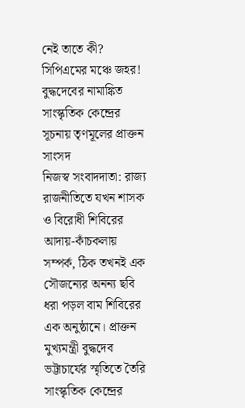নেই তাতে কী? সিপিএমের মঞ্চে জহর! বুদ্ধদেবের নামাঙ্কিত সাংস্কৃতিক কেন্দ্রের সূচনায় তৃণমূলের প্রাক্তন সাংসদ
নিজস্ব সংবাদদাতা: রাজ্য রাজনীতিতে যখন শাসক ও বিরোধী শিবিরের আদায়-কাঁচকলায় সম্পর্ক, ঠিক তখনই এক সৌজন্যের অনন্য ছবি ধরা পড়ল বাম শিবিরের এক অনুষ্ঠানে। প্রাক্তন মুখ্যমন্ত্রী বুদ্ধদেব ভট্টাচার্যের স্মৃতিতে তৈরি সাংস্কৃতিক কেন্দ্রের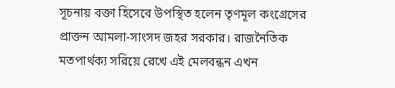সূচনায় বক্তা হিসেবে উপস্থিত হলেন তৃণমূল কংগ্রেসের প্রাক্তন আমলা-সাংসদ জহর সরকার। রাজনৈতিক মতপার্থক্য সরিয়ে রেখে এই মেলবন্ধন এখন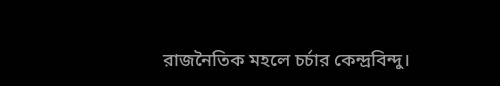রাজনৈতিক মহলে চর্চার কেন্দ্রবিন্দু।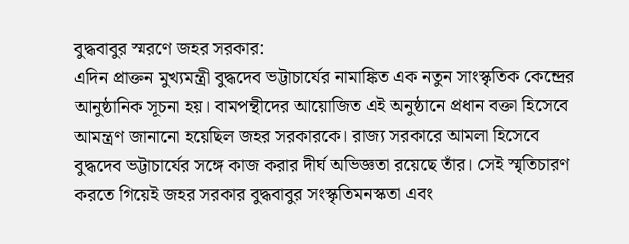বুদ্ধবাবুর স্মরণে জহর সরকার:
এদিন প্রাক্তন মুখ্যমন্ত্রী বুদ্ধদেব ভট্টাচার্যের নামাঙ্কিত এক নতুন সাংস্কৃতিক কেন্দ্রের আনুষ্ঠানিক সূচনা হয়। বামপন্থীদের আয়োজিত এই অনুষ্ঠানে প্রধান বক্তা হিসেবে আমন্ত্রণ জানানো হয়েছিল জহর সরকারকে। রাজ্য সরকারে আমলা হিসেবে বুদ্ধদেব ভট্টাচার্যের সঙ্গে কাজ করার দীর্ঘ অভিজ্ঞতা রয়েছে তাঁর। সেই স্মৃতিচারণ করতে গিয়েই জহর সরকার বুদ্ধবাবুর সংস্কৃতিমনস্কতা এবং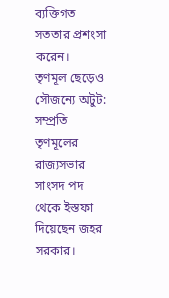ব্যক্তিগত সততার প্রশংসা করেন।
তৃণমূল ছেড়েও সৌজন্যে অটুট:
সম্প্রতি তৃণমূলের রাজ্যসভার সাংসদ পদ থেকে ইস্তফা দিয়েছেন জহর সরকার।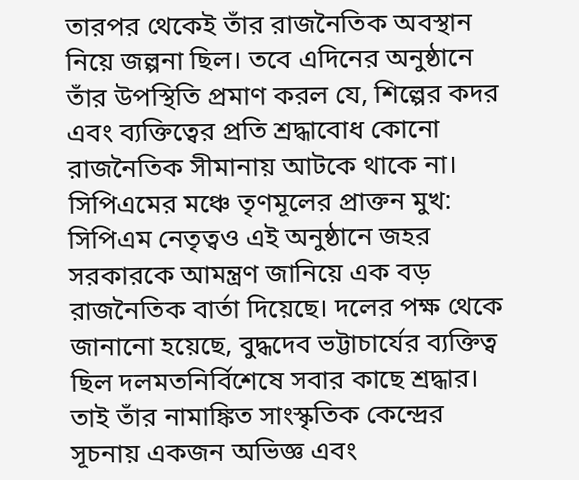তারপর থেকেই তাঁর রাজনৈতিক অবস্থান নিয়ে জল্পনা ছিল। তবে এদিনের অনুষ্ঠানে তাঁর উপস্থিতি প্রমাণ করল যে, শিল্পের কদর এবং ব্যক্তিত্বের প্রতি শ্রদ্ধাবোধ কোনো রাজনৈতিক সীমানায় আটকে থাকে না।
সিপিএমের মঞ্চে তৃণমূলের প্রাক্তন মুখ:
সিপিএম নেতৃত্বও এই অনুষ্ঠানে জহর সরকারকে আমন্ত্রণ জানিয়ে এক বড় রাজনৈতিক বার্তা দিয়েছে। দলের পক্ষ থেকে জানানো হয়েছে, বুদ্ধদেব ভট্টাচার্যের ব্যক্তিত্ব ছিল দলমতনির্বিশেষে সবার কাছে শ্রদ্ধার। তাই তাঁর নামাঙ্কিত সাংস্কৃতিক কেন্দ্রের সূচনায় একজন অভিজ্ঞ এবং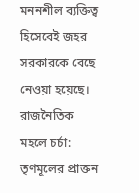মননশীল ব্যক্তিত্ব হিসেবেই জহর সরকারকে বেছে নেওয়া হয়েছে।
রাজনৈতিক মহলে চর্চা:
তৃণমূলের প্রাক্তন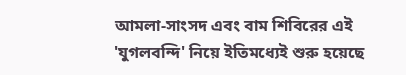আমলা-সাংসদ এবং বাম শিবিরের এই 'যুগলবন্দি' নিয়ে ইতিমধ্যেই শুরু হয়েছে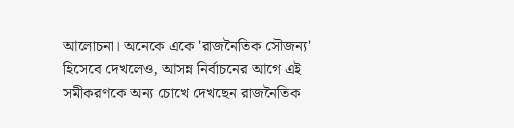আলোচনা। অনেকে একে 'রাজনৈতিক সৌজন্য' হিসেবে দেখলেও, আসন্ন নির্বাচনের আগে এই সমীকরণকে অন্য চোখে দেখছেন রাজনৈতিক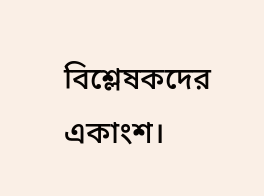বিশ্লেষকদের একাংশ।